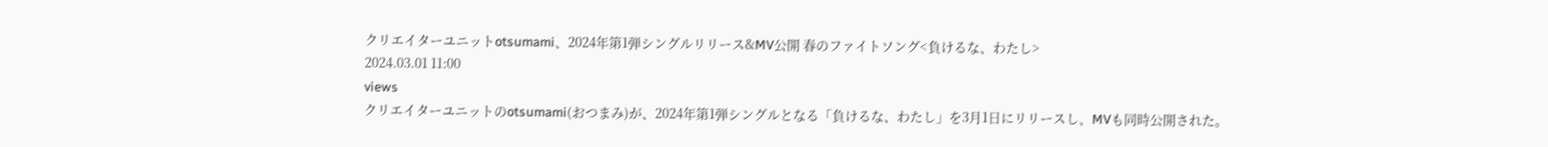クリエイターユニットotsumami、2024年第1弾シングルリリース&MV公開 春のファイトソング<負けるな、わたし>
2024.03.01 11:00
views
クリエイターユニットのotsumami(おつまみ)が、2024年第1弾シングルとなる「負けるな、わたし」を3月1日にリリースし、MVも同時公開された。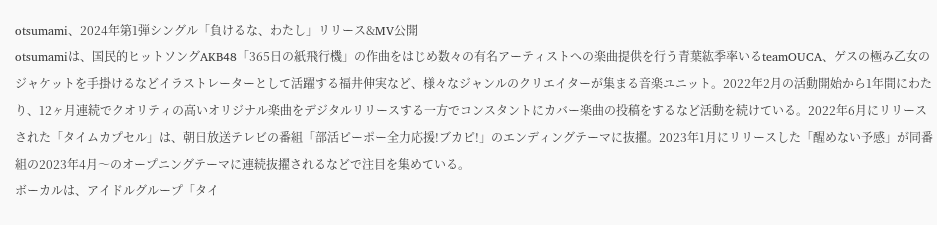otsumami、2024年第1弾シングル「負けるな、わたし」リリース&MV公開
otsumamiは、国民的ヒットソングAKB48「365日の紙飛行機」の作曲をはじめ数々の有名アーティストへの楽曲提供を行う青葉紘季率いるteamOUCA、ゲスの極み乙女のジャケットを手掛けるなどイラストレーターとして活躍する福井伸実など、様々なジャンルのクリエイターが集まる音楽ユニット。2022年2月の活動開始から1年間にわたり、12ヶ月連続でクオリティの高いオリジナル楽曲をデジタルリリースする一方でコンスタントにカバー楽曲の投稿をするなど活動を続けている。2022年6月にリリースされた「タイムカプセル」は、朝日放送テレビの番組「部活ピーポー全力応援!ブカピ!」のエンディングテーマに抜擢。2023年1月にリリースした「醒めない予感」が同番組の2023年4月〜のオープニングテーマに連続抜擢されるなどで注目を集めている。
ボーカルは、アイドルグループ「タイ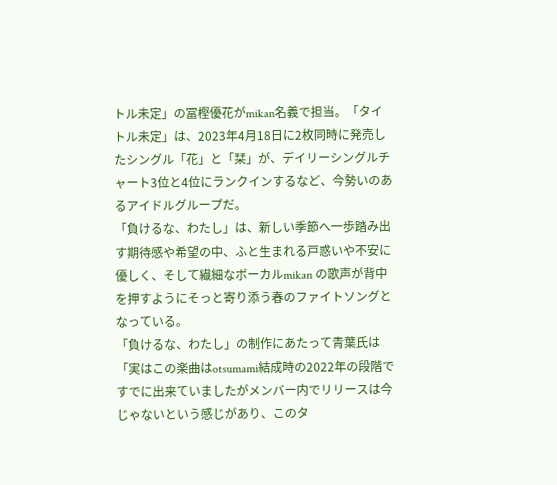トル未定」の冨樫優花がmikan名義で担当。「タイトル未定」は、2023年4月18日に2枚同時に発売したシングル「花」と「栞」が、デイリーシングルチャート3位と4位にランクインするなど、今勢いのあるアイドルグループだ。
「負けるな、わたし」は、新しい季節へ一歩踏み出す期待感や希望の中、ふと生まれる戸惑いや不安に優しく、そして繊細なボーカルmikan の歌声が背中を押すようにそっと寄り添う春のファイトソングとなっている。
「負けるな、わたし」の制作にあたって青葉氏は「実はこの楽曲はotsumami結成時の2022年の段階ですでに出来ていましたがメンバー内でリリースは今じゃないという感じがあり、このタ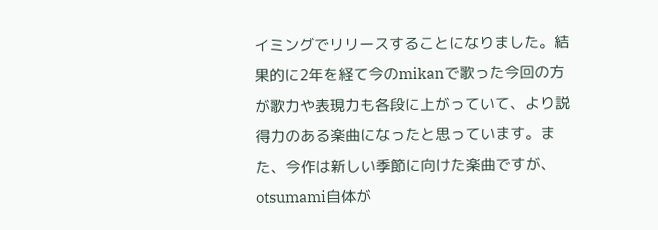イミングでリリースすることになりました。結果的に2年を経て今のmikanで歌った今回の方が歌力や表現力も各段に上がっていて、より説得力のある楽曲になったと思っています。また、今作は新しい季節に向けた楽曲ですが、otsumami自体が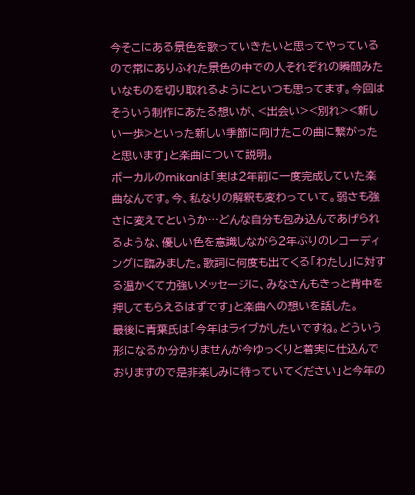今そこにある景色を歌っていきたいと思ってやっているので常にありふれた景色の中での人それぞれの瞬間みたいなものを切り取れるようにといつも思ってます。今回はそういう制作にあたる想いが、<出会い><別れ><新しい一歩>といった新しい季節に向けたこの曲に繋がったと思います」と楽曲について説明。
ボーカルのmikanは「実は2年前に一度完成していた楽曲なんです。今、私なりの解釈も変わっていて。弱さも強さに変えてというか…どんな自分も包み込んであげられるような、優しい色を意識しながら2年ぶりのレコーディングに臨みました。歌詞に何度も出てくる「わたし」に対する温かくて力強いメッセージに、みなさんもきっと背中を押してもらえるはずです」と楽曲への想いを話した。
最後に青葉氏は「今年はライブがしたいですね。どういう形になるか分かりませんが今ゆっくりと着実に仕込んでおりますので是非楽しみに待っていてください」と今年の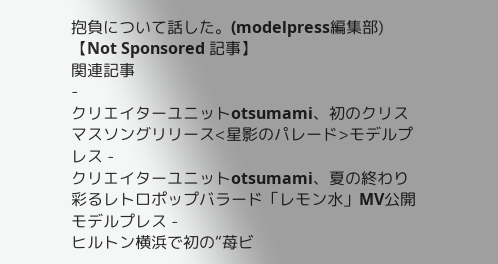抱負について話した。(modelpress編集部)
【Not Sponsored 記事】
関連記事
-
クリエイターユニットotsumami、初のクリスマスソングリリース<星影のパレード>モデルプレス -
クリエイターユニットotsumami、夏の終わり彩るレトロポップバラード「レモン水」MV公開モデルプレス -
ヒルトン横浜で初の“苺ビ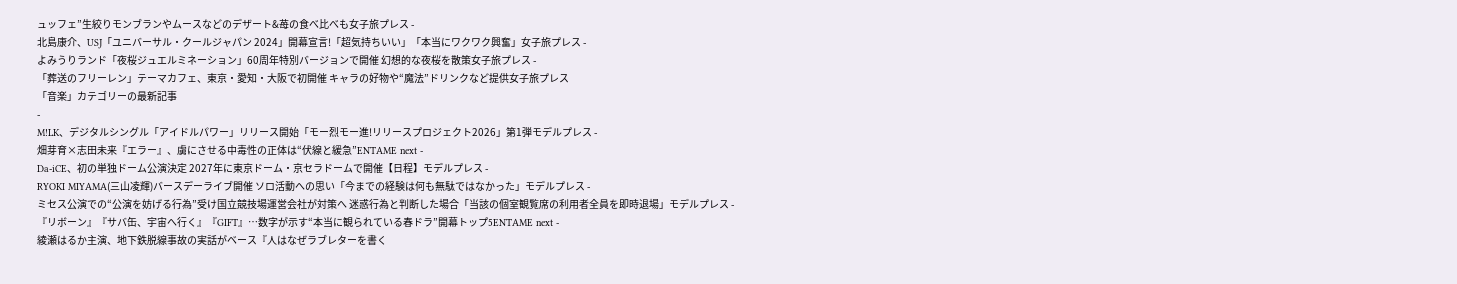ュッフェ”生絞りモンブランやムースなどのデザート&苺の食べ比べも女子旅プレス -
北島康介、USJ「ユニバーサル・クールジャパン 2024」開幕宣言!「超気持ちいい」「本当にワクワク興奮」女子旅プレス -
よみうりランド「夜桜ジュエルミネーション」60周年特別バージョンで開催 幻想的な夜桜を散策女子旅プレス -
「葬送のフリーレン」テーマカフェ、東京・愛知・大阪で初開催 キャラの好物や“魔法”ドリンクなど提供女子旅プレス
「音楽」カテゴリーの最新記事
-
M!LK、デジタルシングル「アイドルパワー」リリース開始「モー烈モー進!リリースプロジェクト2026」第1弾モデルプレス -
畑芽育×志田未来『エラー』、虜にさせる中毒性の正体は“伏線と緩急”ENTAME next -
Da-iCE、初の単独ドーム公演決定 2027年に東京ドーム・京セラドームで開催【日程】モデルプレス -
RYOKI MIYAMA(三山凌輝)バースデーライブ開催 ソロ活動への思い「今までの経験は何も無駄ではなかった」モデルプレス -
ミセス公演での“公演を妨げる行為”受け国立競技場運営会社が対策へ 迷惑行為と判断した場合「当該の個室観覧席の利用者全員を即時退場」モデルプレス -
『リボーン』『サバ缶、宇宙へ行く』『GIFT』…数字が示す“本当に観られている春ドラ”開幕トップ5ENTAME next -
綾瀬はるか主演、地下鉄脱線事故の実話がベース『人はなぜラブレターを書く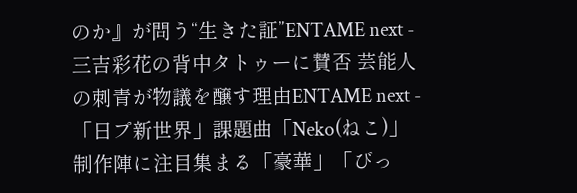のか』が問う“生きた証”ENTAME next -
三吉彩花の背中タトゥーに賛否 芸能人の刺青が物議を醸す理由ENTAME next -
「日プ新世界」課題曲「Neko(ねこ)」制作陣に注目集まる「豪華」「びっ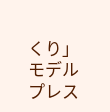くり」モデルプレス